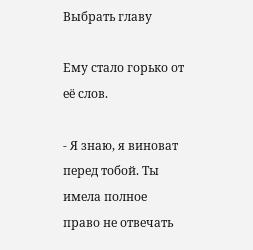Выбрать главу

Ему стало горько от её слов.

- Я знаю, я виноват перед тобой. Ты имела полное право не отвечать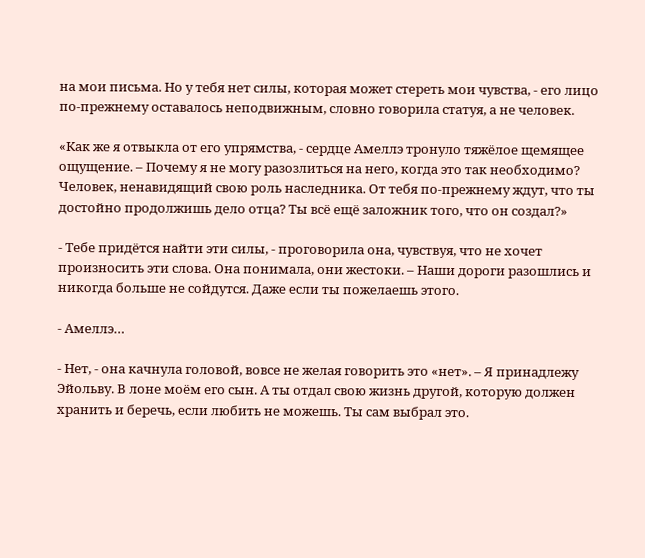на мои письма. Но у тебя нет силы, которая может стереть мои чувства, - его лицо по-прежнему оставалось неподвижным, словно говорила статуя, а не человек.

«Как же я отвыкла от его упрямства, - сердце Амеллэ тронуло тяжёлое щемящее ощущение. – Почему я не могу разозлиться на него, когда это так необходимо? Человек, ненавидящий свою роль наследника. От тебя по-прежнему ждут, что ты достойно продолжишь дело отца? Ты всё ещё заложник того, что он создал?»

- Тебе придётся найти эти силы, - проговорила она, чувствуя, что не хочет произносить эти слова. Она понимала, они жестоки. – Наши дороги разошлись и никогда больше не сойдутся. Даже если ты пожелаешь этого.

- Амеллэ…

- Нет, - она качнула головой, вовсе не желая говорить это «нет». – Я принадлежу Эйольву. В лоне моём его сын. А ты отдал свою жизнь другой, которую должен хранить и беречь, если любить не можешь. Ты сам выбрал это.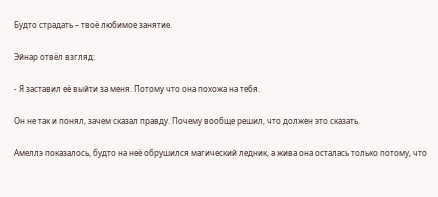Будто страдать – твоё любимое занятие.

Эйнар отвёл взгляд:

- Я заставил её выйти за меня. Потому что она похожа на тебя.

Он не так и понял, зачем сказал правду. Почему вообще решил, что должен это сказать.

Амеллэ показалось, будто на неё обрушился магический ледник, а жива она осталась только потому, что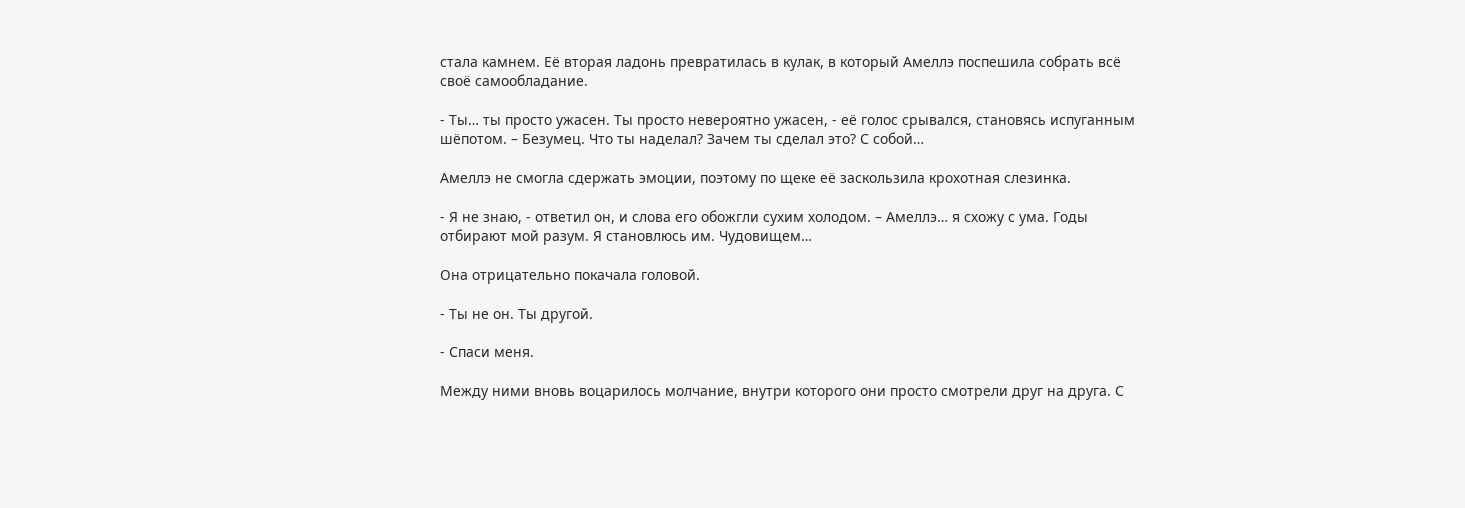стала камнем. Её вторая ладонь превратилась в кулак, в который Амеллэ поспешила собрать всё своё самообладание.

- Ты… ты просто ужасен. Ты просто невероятно ужасен, - её голос срывался, становясь испуганным шёпотом. – Безумец. Что ты наделал? Зачем ты сделал это? С собой…

Амеллэ не смогла сдержать эмоции, поэтому по щеке её заскользила крохотная слезинка.

- Я не знаю, - ответил он, и слова его обожгли сухим холодом. – Амеллэ… я схожу с ума. Годы отбирают мой разум. Я становлюсь им. Чудовищем…

Она отрицательно покачала головой.

- Ты не он. Ты другой.

- Спаси меня.

Между ними вновь воцарилось молчание, внутри которого они просто смотрели друг на друга. С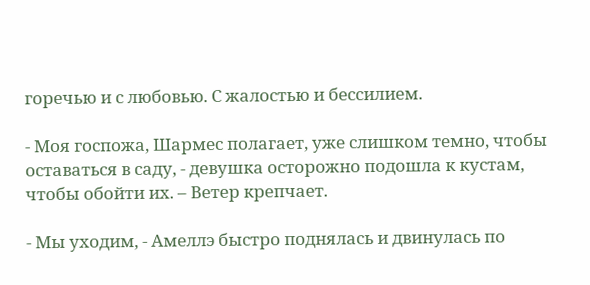горечью и с любовью. С жалостью и бессилием.

- Моя госпожа, Шармес полагает, уже слишком темно, чтобы оставаться в саду, - девушка осторожно подошла к кустам, чтобы обойти их. – Ветер крепчает.

- Мы уходим, - Амеллэ быстро поднялась и двинулась по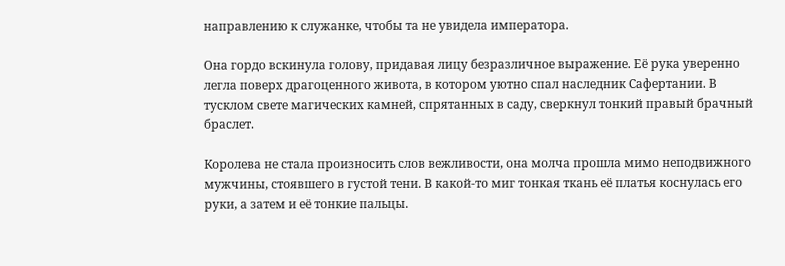направлению к служанке, чтобы та не увидела императора.

Она гордо вскинула голову, придавая лицу безразличное выражение. Её рука уверенно легла поверх драгоценного живота, в котором уютно спал наследник Сафертании. В тусклом свете магических камней, спрятанных в саду, сверкнул тонкий правый брачный браслет.

Королева не стала произносить слов вежливости, она молча прошла мимо неподвижного мужчины, стоявшего в густой тени. В какой-то миг тонкая ткань её платья коснулась его руки, а затем и её тонкие пальцы.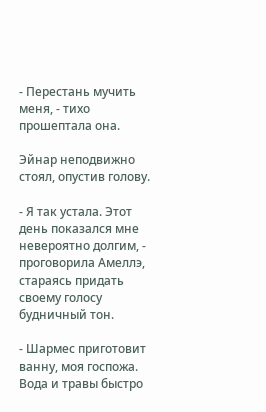- Перестань мучить меня, - тихо прошептала она.

Эйнар неподвижно стоял, опустив голову.

- Я так устала. Этот день показался мне невероятно долгим, - проговорила Амеллэ, стараясь придать своему голосу будничный тон.

- Шармес приготовит ванну, моя госпожа. Вода и травы быстро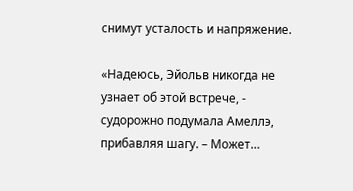снимут усталость и напряжение.

«Надеюсь, Эйольв никогда не узнает об этой встрече, - судорожно подумала Амеллэ, прибавляя шагу. – Может…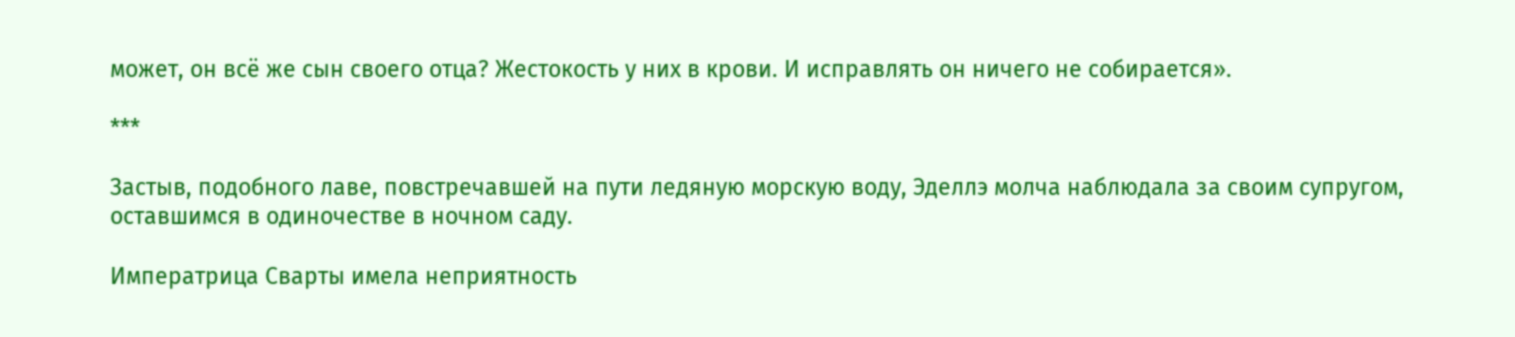может, он всё же сын своего отца? Жестокость у них в крови. И исправлять он ничего не собирается».

***

Застыв, подобного лаве, повстречавшей на пути ледяную морскую воду, Эделлэ молча наблюдала за своим супругом, оставшимся в одиночестве в ночном саду.

Императрица Сварты имела неприятность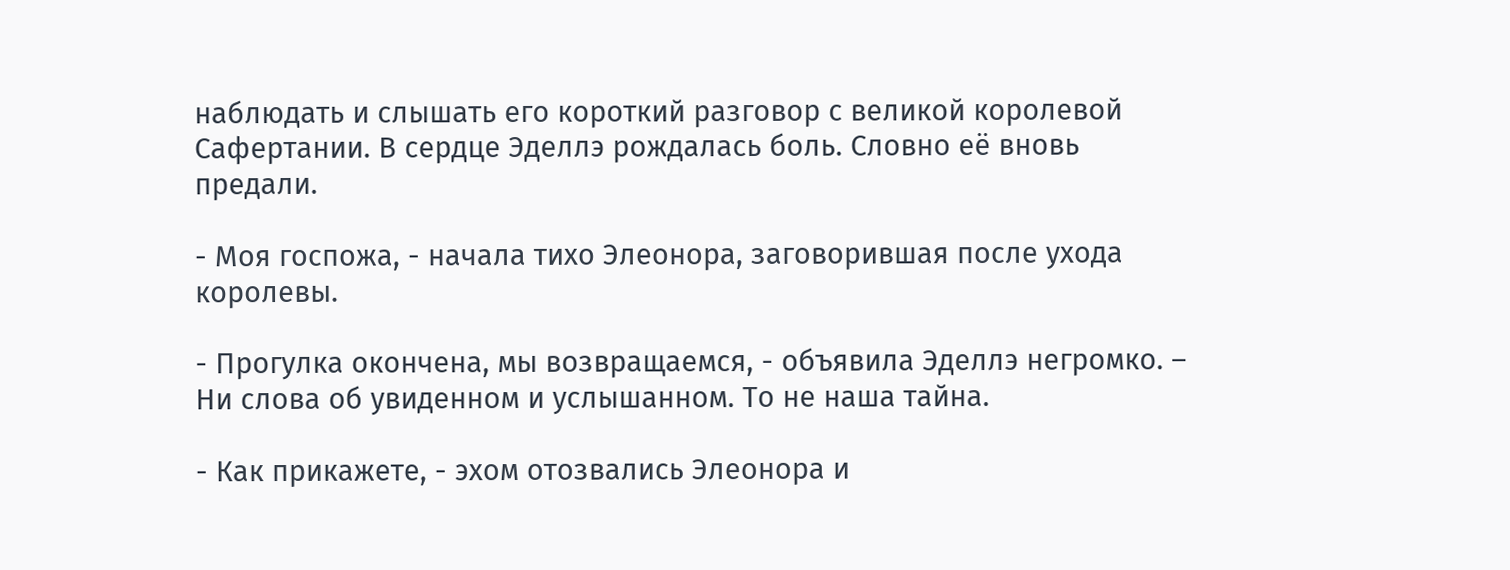наблюдать и слышать его короткий разговор с великой королевой Сафертании. В сердце Эделлэ рождалась боль. Словно её вновь предали.

- Моя госпожа, - начала тихо Элеонора, заговорившая после ухода королевы.

- Прогулка окончена, мы возвращаемся, - объявила Эделлэ негромко. – Ни слова об увиденном и услышанном. То не наша тайна.

- Как прикажете, - эхом отозвались Элеонора и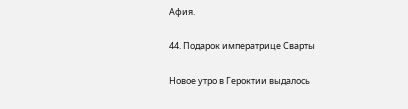Афия.

44. Подарок императрице Сварты

Новое утро в Героктии выдалось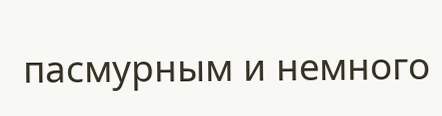пасмурным и немного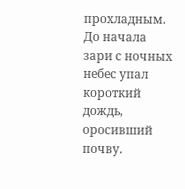прохладным. До начала зари с ночных небес упал короткий дождь, оросивший почву.